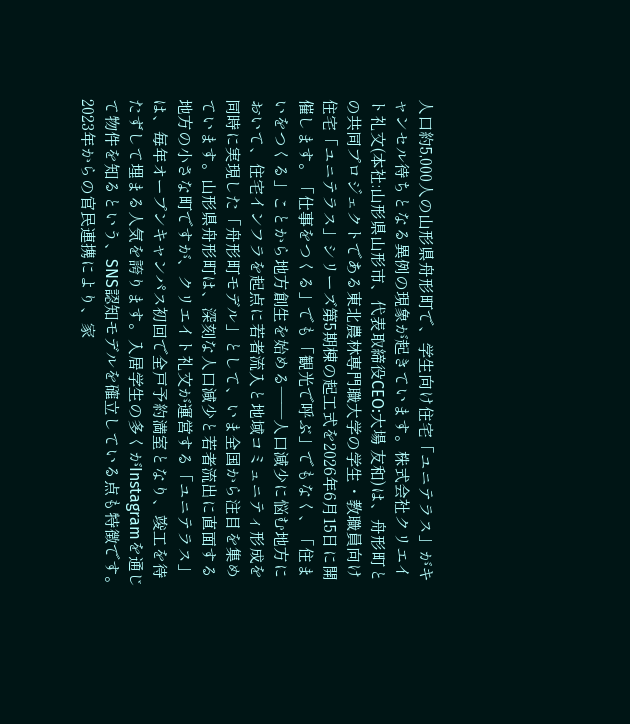人口約5,000人の山形県舟形町で、学生向け住宅「ユニテラス」がキャンセル待ちとなる異例の現象が起きています。株式会社クリエイト礼文(本社:山形県山形市、代表取締役CEO:大場 友和)は、舟形町との共同プロジェクトである東北農林専門職大学の学生・教職員向け住宅「ユニテラス」シリーズ第5期棟の起工式を2026年6月15日に開催します。「仕事をつくる」でも「観光で呼ぶ」でもなく、「住まいをつくる」ことから地方創生を始める――人口減少に悩む地方において、住宅インフラを起点に若者流入と地域コミュニティ形成を同時に実現した「舟形町モデル」として、いま全国から注目を集めています。山形県舟形町は、深刻な人口減少と若者流出に直面する地方の小さな町ですが、クリエイト礼文が運営する「ユニテラス」は、毎年オープンキャンパス初回で全戸予約満室となり、竣工を待たずして埋まる人気を誇ります。入居学生の多くがInstagramを通じて物件を知るという、SNS認知モデルを確立している点も特徴です。2023年からの官民連携により、家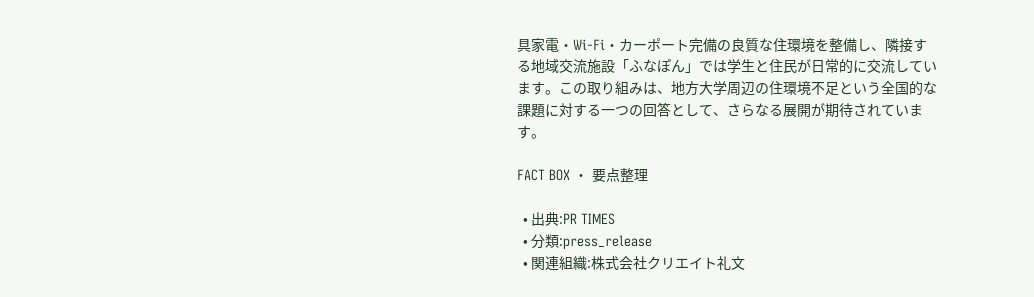具家電・Wi-Fi・カーポート完備の良質な住環境を整備し、隣接する地域交流施設「ふなぽん」では学生と住民が日常的に交流しています。この取り組みは、地方大学周辺の住環境不足という全国的な課題に対する一つの回答として、さらなる展開が期待されています。

FACT BOX ・ 要点整理

  • 出典:PR TIMES
  • 分類:press_release
  • 関連組織:株式会社クリエイト礼文